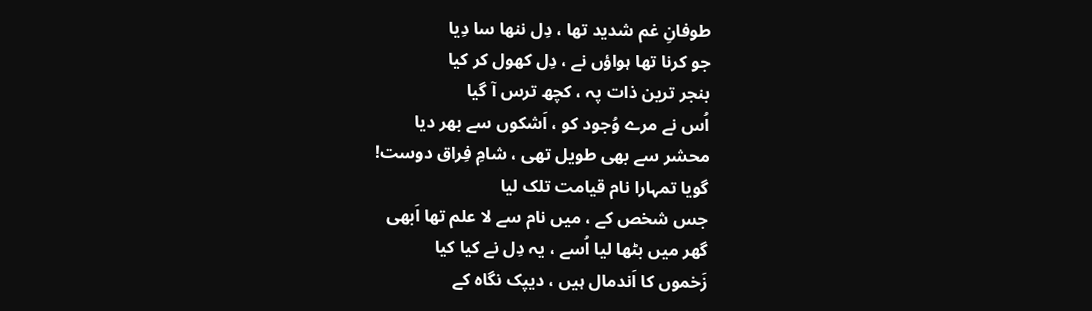طوفانِ غم شدید تھا ، دِل ننھا سا دِیا
جو کرنا تھا ہواؤں نے ، دِل کھول کر کیا
بنجر ترین ذات پہ ، کچھ ترس آ گیا
اُس نے مرے وُجود کو ، اَشکوں سے بھر دیا
محشر سے بھی طویل تھی ، شامِ فِراق دوست!
گویا تمہارا نام قیامت تلک لیا
جس شخص کے ، میں نام سے لا علم تھا اَبھی
گھر میں بٹھا لیا اُسے ، یہ دِل نے کیا کیا
زَخموں کا اَندمال ہیں ، دیپک نگاہ کے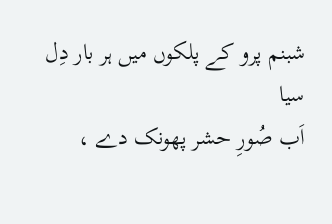شبنم پرو کے پلکوں میں ہر بار دِل سیا
اَب صُورِ حشر پھونک دے ،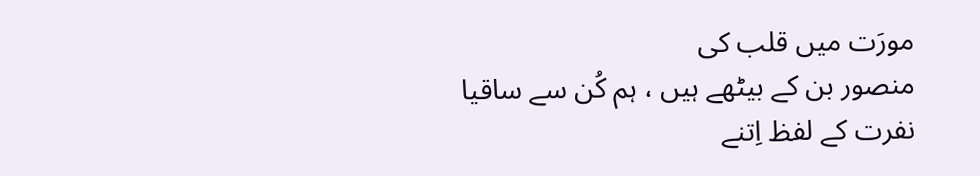مورَت میں قلب کی
منصور بن کے بیٹھے ہیں ، ہم کُن سے ساقیا
نفرت کے لفظ اِتنے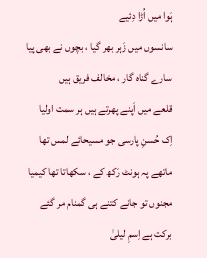ہَوا میں اُڑا دِئیے
سانسوں میں زَہر بھر گیا ، بچوں نے بھی پیا
سارے گناہ گار ، مخالف فریق ہیں
قلعے میں اَپنے پھرتے ہیں ہر سمت اولیا
اِک حُسنِ پارسی جو مسیحائے لمس تھا
ماتھے پہ ہونٹ رَکھ کے ، سکھاتا تھا کیمیا
مجنوں تو جانے کتنے ہی گمنام مر گئے
برکت ہے اِسمِ لیلیٰ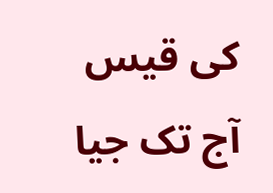کی قیس آج تک جیا